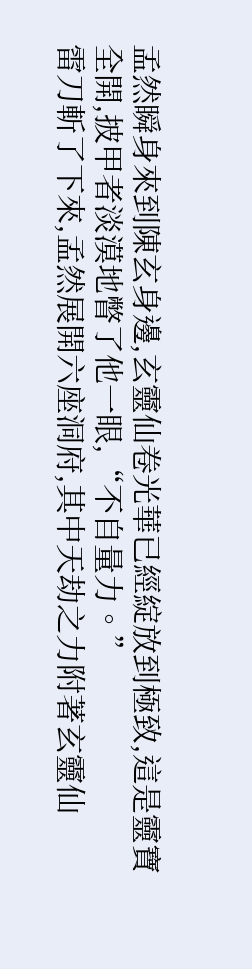孟然瞬身來到陳玄身邊,玄靈仙卷光華已經綻放到極致,這是靈寶全開,披甲者淡漠地瞥了他一眼,“不自量力。”
雷刀斬了下來,孟然展開六座洞府,其中天劫之力附著玄靈仙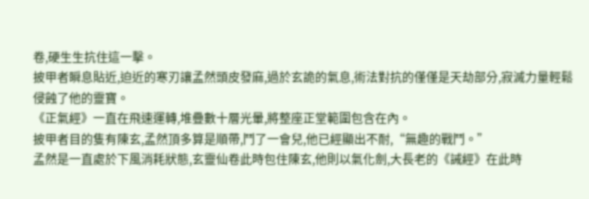卷,硬生生抗住這一擊。
披甲者瞬息貼近,迫近的寒刃讓孟然頭皮發麻,過於玄詭的氣息,術法對抗的僅僅是天劫部分,寂滅力量輕鬆侵蝕了他的靈寶。
《正氣經》一直在飛速運轉,堆疊數十層光暈,將整座正堂範圍包含在內。
披甲者目的隻有陳玄,孟然頂多算是順帶,鬥了一會兒,他已經顯出不耐,“無趣的戰鬥。”
孟然是一直處於下風消耗狀態,玄靈仙卷此時包住陳玄,他則以氣化劍,大長老的《誡經》在此時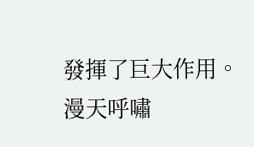發揮了巨大作用。
漫天呼嘯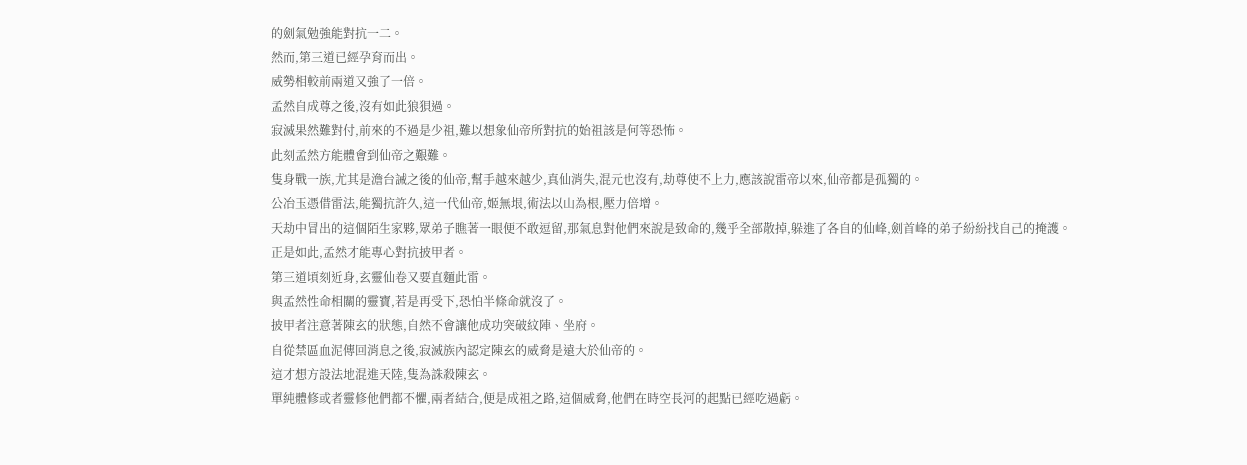的劍氣勉強能對抗一二。
然而,第三道已經孕育而出。
威勢相較前兩道又強了一倍。
孟然自成尊之後,沒有如此狼狽過。
寂滅果然難對付,前來的不過是少祖,難以想象仙帝所對抗的始祖該是何等恐怖。
此刻孟然方能體會到仙帝之艱難。
隻身戰一族,尤其是澹台誡之後的仙帝,幫手越來越少,真仙消失,混元也沒有,劫尊使不上力,應該說雷帝以來,仙帝都是孤獨的。
公冶玉憑借雷法,能獨抗許久,這一代仙帝,姬無垠,術法以山為根,壓力倍增。
天劫中冒出的這個陌生家夥,眾弟子瞧著一眼便不敢逗留,那氣息對他們來說是致命的,幾乎全部散掉,躲進了各自的仙峰,劍首峰的弟子紛紛找自己的掩護。
正是如此,孟然才能專心對抗披甲者。
第三道頃刻近身,玄靈仙卷又要直麵此雷。
與孟然性命相關的靈寶,若是再受下,恐怕半條命就沒了。
披甲者注意著陳玄的狀態,自然不會讓他成功突破紋陣、坐府。
自從禁區血泥傳回消息之後,寂滅族內認定陳玄的威脅是遠大於仙帝的。
這才想方設法地混進天陸,隻為誅殺陳玄。
單純體修或者靈修他們都不懼,兩者結合,便是成祖之路,這個威脅,他們在時空長河的起點已經吃過虧。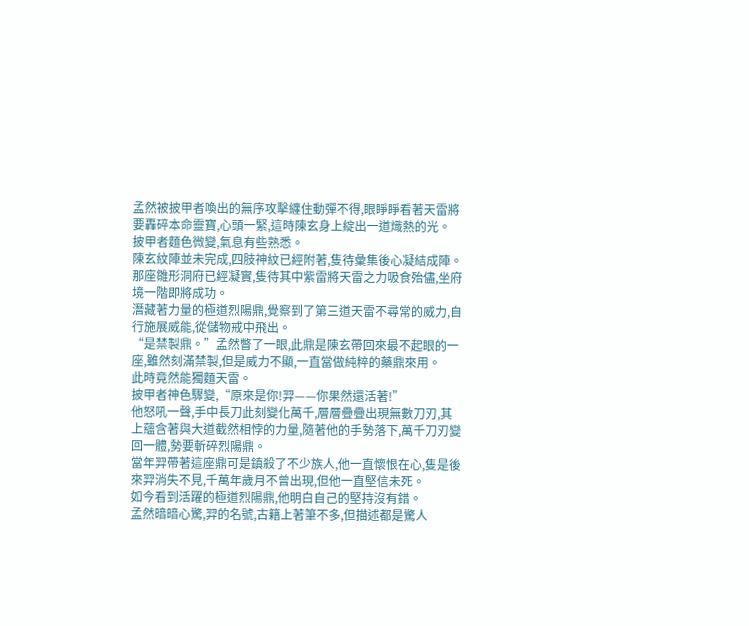孟然被披甲者喚出的無序攻擊纏住動彈不得,眼睜睜看著天雷將要轟碎本命靈寶,心頭一緊,這時陳玄身上綻出一道熾熱的光。
披甲者麵色微變,氣息有些熟悉。
陳玄紋陣並未完成,四肢神紋已經附著,隻待彙集後心凝結成陣。
那座雛形洞府已經凝實,隻待其中紫雷將天雷之力吸食殆儘,坐府境一階即將成功。
潛藏著力量的極道烈陽鼎,覺察到了第三道天雷不尋常的威力,自行施展威能,從儲物戒中飛出。
“是禁製鼎。”孟然瞥了一眼,此鼎是陳玄帶回來最不起眼的一座,雖然刻滿禁製,但是威力不顯,一直當做純粹的藥鼎來用。
此時竟然能獨麵天雷。
披甲者神色驟變,“原來是你!羿——你果然還活著!”
他怒吼一聲,手中長刀此刻變化萬千,層層疊疊出現無數刀刃,其上蘊含著與大道截然相悖的力量,隨著他的手勢落下,萬千刀刃變回一體,勢要斬碎烈陽鼎。
當年羿帶著這座鼎可是鎮殺了不少族人,他一直懷恨在心,隻是後來羿消失不見,千萬年歲月不曾出現,但他一直堅信未死。
如今看到活躍的極道烈陽鼎,他明白自己的堅持沒有錯。
孟然暗暗心驚,羿的名號,古籍上著筆不多,但描述都是驚人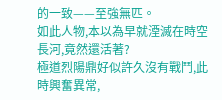的一致——至強無匹。
如此人物,本以為早就湮滅在時空長河,竟然還活著?
極道烈陽鼎好似許久沒有戰鬥,此時興奮異常,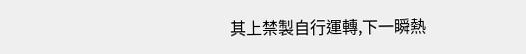其上禁製自行運轉,下一瞬熱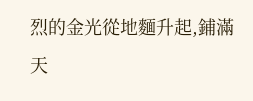烈的金光從地麵升起,鋪滿天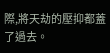際,將天劫的壓抑都蓋了過去。